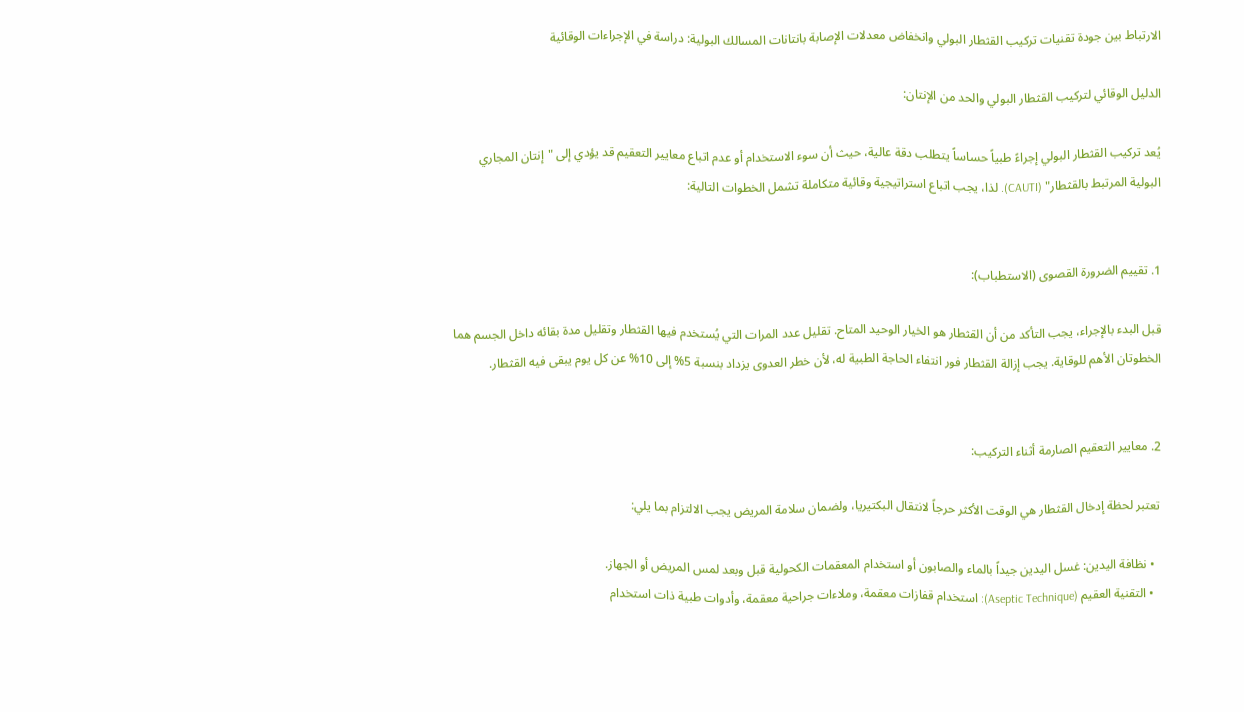الارتباط بين جودة تقنيات تركيب القثطار البولي وانخفاض معدلات الإصابة بانتانات المسالك البولية: دراسة في الإجراءات الوقائية

الدليل الوقائي لتركيب القثطار البولي والحد من الإنتان:

يُعد تركيب القثطار البولي إجراءً طبياً حساساً يتطلب دقة عالية، حيث أن سوء الاستخدام أو عدم اتباع معايير التعقيم قد يؤدي إلى "إنتان المجاري البولية المرتبط بالقثطار" (CAUTI). لذا، يجب اتباع استراتيجية وقائية متكاملة تشمل الخطوات التالية:


1. تقييم الضرورة القصوى (الاستطباب):

قبل البدء بالإجراء، يجب التأكد من أن القثطار هو الخيار الوحيد المتاح. تقليل عدد المرات التي يُستخدم فيها القثطار وتقليل مدة بقائه داخل الجسم هما الخطوتان الأهم للوقاية. يجب إزالة القثطار فور انتفاء الحاجة الطبية له، لأن خطر العدوى يزداد بنسبة 5% إلى 10% عن كل يوم يبقى فيه القثطار.


2. معايير التعقيم الصارمة أثناء التركيب:

تعتبر لحظة إدخال القثطار هي الوقت الأكثر حرجاً لانتقال البكتيريا، ولضمان سلامة المريض يجب الالتزام بما يلي:

  • نظافة اليدين: غسل اليدين جيداً بالماء والصابون أو استخدام المعقمات الكحولية قبل وبعد لمس المريض أو الجهاز.
  • التقنية العقيم (Aseptic Technique): استخدام قفازات معقمة، وملاءات جراحية معقمة، وأدوات طبية ذات استخدام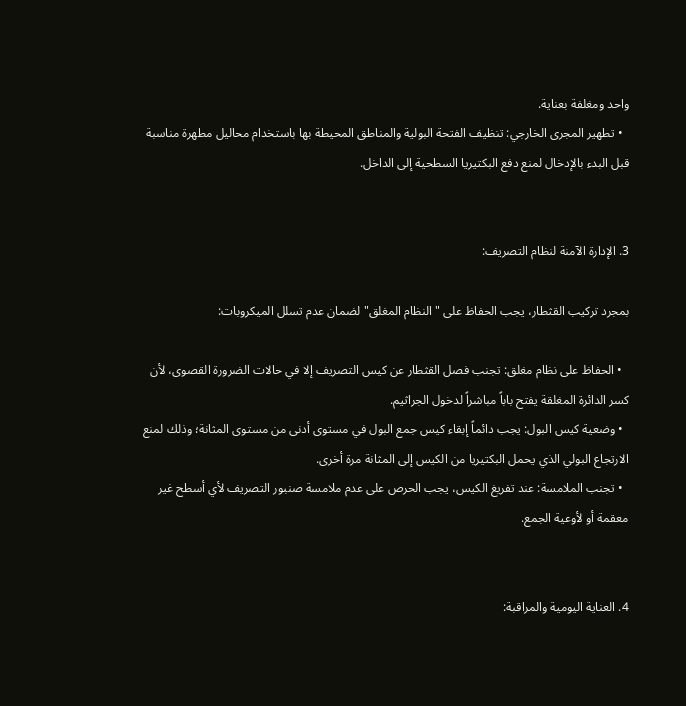واحد ومغلفة بعناية.
  • تطهير المجرى الخارجي: تنظيف الفتحة البولية والمناطق المحيطة بها باستخدام محاليل مطهرة مناسبة قبل البدء بالإدخال لمنع دفع البكتيريا السطحية إلى الداخل.


3. الإدارة الآمنة لنظام التصريف:

بمجرد تركيب القثطار، يجب الحفاظ على "النظام المغلق" لضمان عدم تسلل الميكروبات:

  • الحفاظ على نظام مغلق: تجنب فصل القثطار عن كيس التصريف إلا في حالات الضرورة القصوى، لأن كسر الدائرة المغلقة يفتح باباً مباشراً لدخول الجراثيم.
  • وضعية كيس البول: يجب دائماً إبقاء كيس جمع البول في مستوى أدنى من مستوى المثانة؛ وذلك لمنع الارتجاع البولي الذي يحمل البكتيريا من الكيس إلى المثانة مرة أخرى.
  • تجنب الملامسة: عند تفريغ الكيس، يجب الحرص على عدم ملامسة صنبور التصريف لأي أسطح غير معقمة أو لأوعية الجمع.


4. العناية اليومية والمراقبة: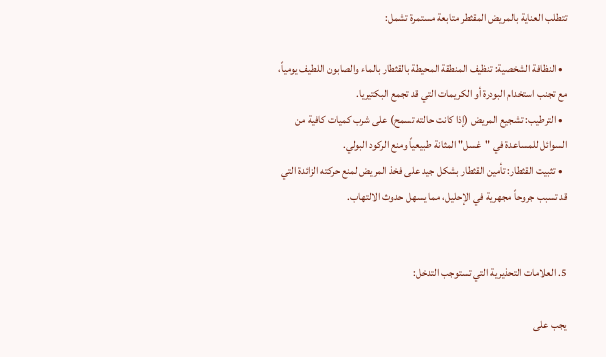تتطلب العناية بالمريض المقثطر متابعة مستمرة تشمل:

  • النظافة الشخصية: تنظيف المنطقة المحيطة بالقثطار بالماء والصابون اللطيف يومياً، مع تجنب استخدام البودرة أو الكريمات التي قد تجمع البكتيريا.
  • الترطيب: تشجيع المريض (إذا كانت حالته تسمح) على شرب كميات كافية من السوائل للمساعدة في "غسل" المثانة طبيعياً ومنع الركود البولي.
  • تثبيت القثطار: تأمين القثطار بشكل جيد على فخذ المريض لمنع حركته الزائدة التي قد تسبب جروحاً مجهرية في الإحليل، مما يسهل حدوث الالتهاب.


5. العلامات التحذيرية التي تستوجب التدخل:

يجب على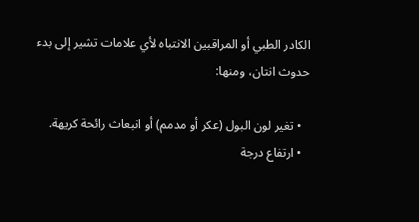الكادر الطبي أو المراقبين الانتباه لأي علامات تشير إلى بدء حدوث انتان، ومنها:

  • تغير لون البول (عكر أو مدمم) أو انبعاث رائحة كريهة.
  • ارتفاع درجة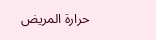حرارة المريض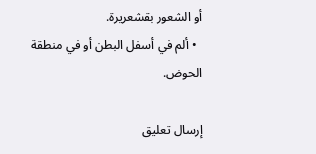أو الشعور بقشعريرة.
  • ألم في أسفل البطن أو في منطقة الحوض.

إرسال تعليق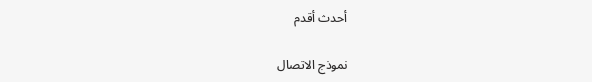أحدث أقدم

نموذج الاتصال